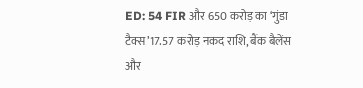ED: 54 FIR और 650 करोड़ का ‘गुंडा टैक्स’17.57 करोड़ नकद राशि, बैंक बैलेंस और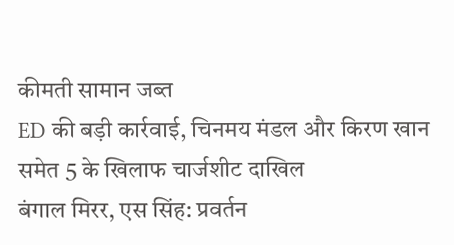कीमती सामान जब्त
ED की बड़ी कार्रवाई, चिनमय मंडल और किरण खान समेत 5 के खिलाफ चार्जशीट दाखिल
बंगाल मिरर, एस सिंह: प्रवर्तन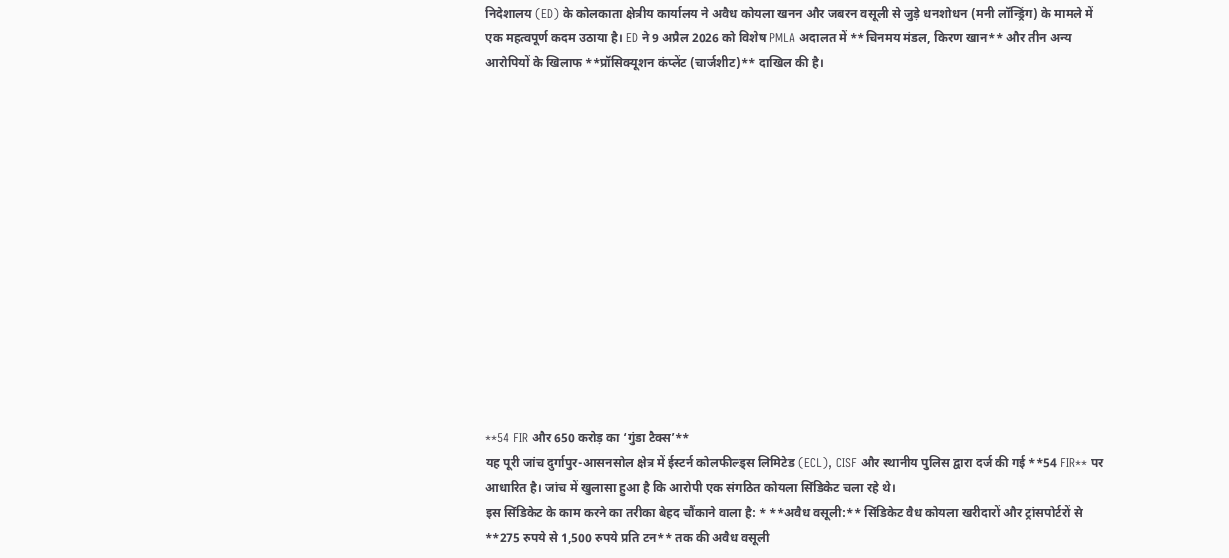निदेशालय (ED) के कोलकाता क्षेत्रीय कार्यालय ने अवैध कोयला खनन और जबरन वसूली से जुड़े धनशोधन (मनी लॉन्ड्रिंग) के मामले में एक महत्वपूर्ण कदम उठाया है। ED ने 9 अप्रैल 2026 को विशेष PMLA अदालत में **चिनमय मंडल, किरण खान** और तीन अन्य आरोपियों के खिलाफ **प्रॉसिक्यूशन कंप्लेंट (चार्जशीट)** दाखिल की है।














**54 FIR और 650 करोड़ का ‘गुंडा टैक्स’**
यह पूरी जांच दुर्गापुर-आसनसोल क्षेत्र में ईस्टर्न कोलफील्ड्स लिमिटेड (ECL), CISF और स्थानीय पुलिस द्वारा दर्ज की गई **54 FIR** पर आधारित है। जांच में खुलासा हुआ है कि आरोपी एक संगठित कोयला सिंडिकेट चला रहे थे।
इस सिंडिकेट के काम करने का तरीका बेहद चौंकाने वाला है: * **अवैध वसूली:** सिंडिकेट वैध कोयला खरीदारों और ट्रांसपोर्टरों से **275 रुपये से 1,500 रुपये प्रति टन** तक की अवैध वसूली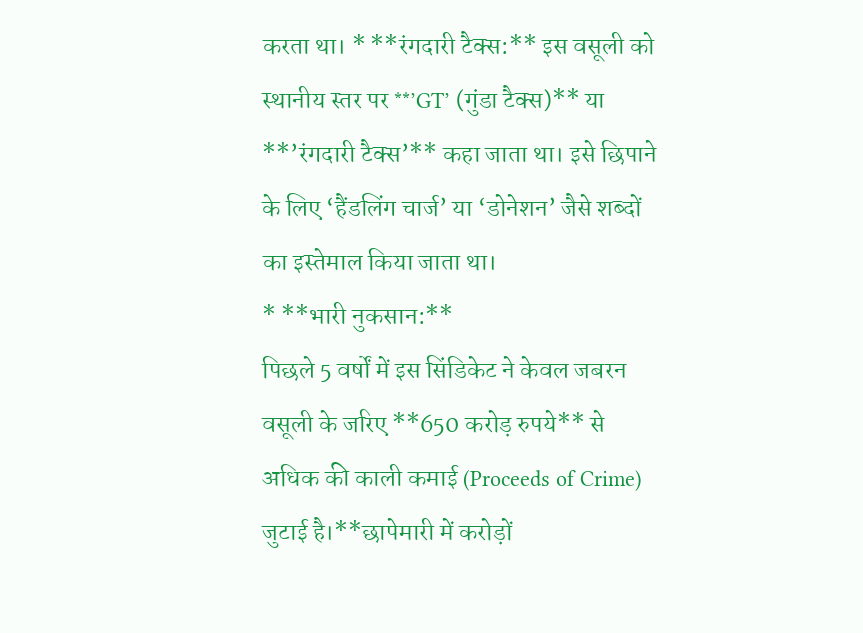करता था। * **रंगदारी टैक्स:** इस वसूली को स्थानीय स्तर पर **’GT’ (गुंडा टैक्स)** या **’रंगदारी टैक्स’** कहा जाता था। इसे छिपाने के लिए ‘हैंडलिंग चार्ज’ या ‘डोनेशन’ जैसे शब्दों का इस्तेमाल किया जाता था।
* **भारी नुकसान:**
पिछले 5 वर्षों में इस सिंडिकेट ने केवल जबरन वसूली के जरिए **650 करोड़ रुपये** से अधिक की काली कमाई (Proceeds of Crime) जुटाई है।**छापेमारी में करोड़ों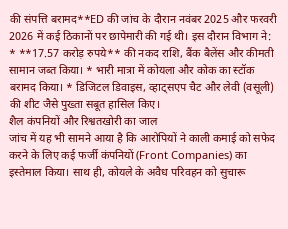की संपत्ति बरामद**ED की जांच के दौरान नवंबर 2025 और फरवरी 2026 में कई ठिकानों पर छापेमारी की गई थी। इस दौरान विभाग ने: * **17.57 करोड़ रुपये** की नकद राशि, बैंक बैलेंस और कीमती सामान जब्त किया। * भारी मात्रा में कोयला और कोक का स्टॉक बरामद किया। * डिजिटल डिवाइस, व्हाट्सएप चैट और लेवी (वसूली) की शीट जैसे पुख्ता सबूत हासिल किए।
शैल कंपनियों और रिश्वतखोरी का जाल
जांच में यह भी सामने आया है कि आरोपियों ने काली कमाई को सफेद करने के लिए कई फर्जी कंपनियों (Front Companies) का इस्तेमाल किया। साथ ही, कोयले के अवैध परिवहन को सुचारू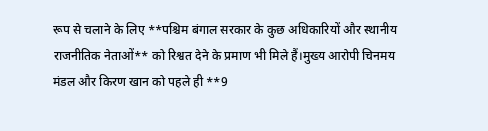रूप से चलाने के लिए **पश्चिम बंगाल सरकार के कुछ अधिकारियों और स्थानीय राजनीतिक नेताओं** को रिश्वत देने के प्रमाण भी मिले हैं।मुख्य आरोपी चिनमय मंडल और किरण खान को पहले ही **9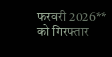फरवरी 2026** को गिरफ्तार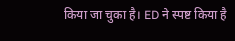किया जा चुका है। ED ने स्पष्ट किया है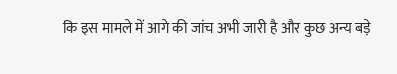कि इस मामले में आगे की जांच अभी जारी है और कुछ अन्य बड़े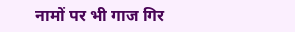नामों पर भी गाज गिर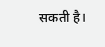सकती है।